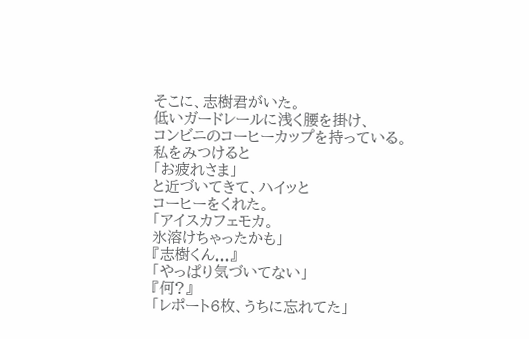そこに、志樹君がいた。
低いガードレールに浅く腰を掛け、
コンビニのコーヒーカップを持っている。
私をみつけると
「お疲れさま」
と近づいてきて、ハイッと
コーヒーをくれた。
「アイスカフェモカ。
氷溶けちゃったかも」
『志樹くん...』
「やっぱり気づいてない」
『何?』
「レポート6枚、うちに忘れてた」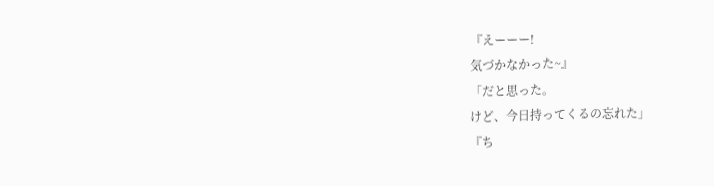『えーーー!
気づかなかった~』
「だと思った。
けど、今日持ってくるの忘れた」
『ち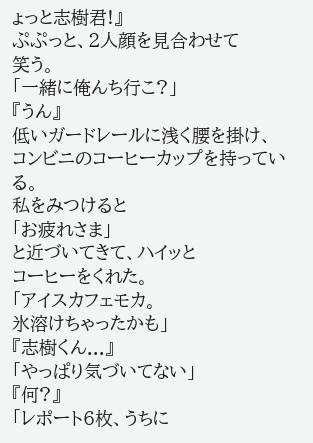ょっと志樹君!』
ぷぷっと、2人顔を見合わせて
笑う。
「一緒に俺んち行こ?」
『うん』
低いガードレールに浅く腰を掛け、
コンビニのコーヒーカップを持っている。
私をみつけると
「お疲れさま」
と近づいてきて、ハイッと
コーヒーをくれた。
「アイスカフェモカ。
氷溶けちゃったかも」
『志樹くん...』
「やっぱり気づいてない」
『何?』
「レポート6枚、うちに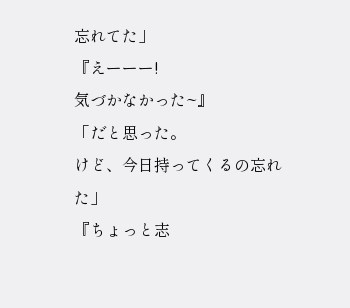忘れてた」
『えーーー!
気づかなかった~』
「だと思った。
けど、今日持ってくるの忘れた」
『ちょっと志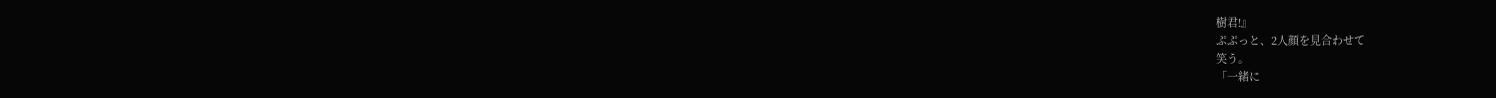樹君!』
ぷぷっと、2人顔を見合わせて
笑う。
「一緒に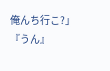俺んち行こ?」
『うん』